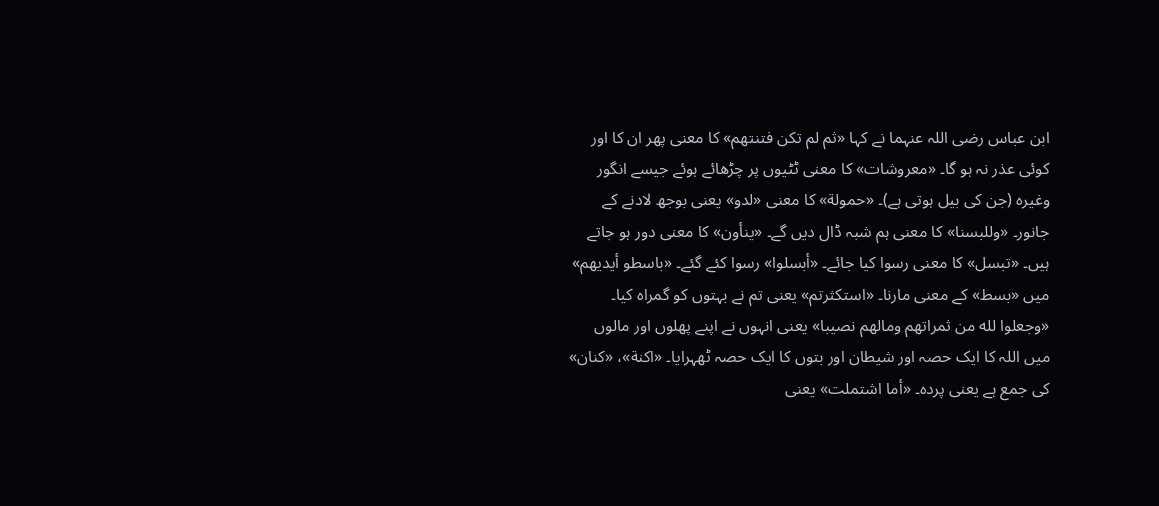ابن عباس رضی اللہ عنہما نے کہا «ثم لم تكن فتنتهم» کا معنی پھر ان کا اور کوئی عذر نہ ہو گا۔ «معروشات» کا معنی ٹٹیوں پر چڑھائے ہوئے جیسے انگور وغیرہ (جن کی بیل ہوتی ہے)۔ «حمولة» کا معنی «لدو» یعنی بوجھ لادنے کے جانور۔ «وللبسنا» کا معنی ہم شبہ ڈال دیں گے۔ «ينأون» کا معنی دور ہو جاتے ہیں۔ «تبسل» کا معنی رسوا کیا جائے۔ «أبسلوا» رسوا کئے گئے۔ «باسطو أيديهم» میں «بسط» کے معنی مارنا۔ «استكثرتم» یعنی تم نے بہتوں کو گمراہ کیا۔ «وجعلوا لله من ثمراتهم ومالهم نصيبا» یعنی انہوں نے اپنے پھلوں اور مالوں میں اللہ کا ایک حصہ اور شیطان اور بتوں کا ایک حصہ ٹھہرایا۔ «اكنة»، «كنان» کی جمع ہے یعنی پردہ۔ «أما اشتملت» یعنی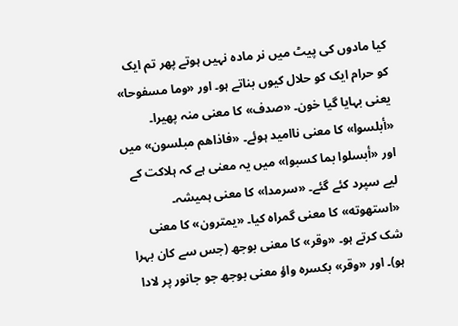کیا مادوں کی پیٹ میں نر مادہ نہیں ہوتے پھر تم ایک کو حرام ایک کو حلال کیوں بناتے ہو۔ اور «وما مسفوحا» یعنی بہایا گیا خون۔ «صدف» کا معنی منہ پھیرا۔ «أبلسوا» کا معنی ناامید ہوئے۔ «فاذاهم مبلسون» میں اور «أبسلوا بما كسبوا» میں یہ معنی ہے کہ ہلاکت کے لیے سپرد کئے گئے۔ «سرمدا» کا معنی ہمیشہ۔ «استهوته» کا معنی گمراہ کیا۔ «يمترون» کا معنی شک کرتے ہو۔ «وقر» کا معنی بوجھ (جس سے کان بہرا ہو)۔ اور «وقر» بکسرہ واؤ معنی بوجھ جو جانور پر لادا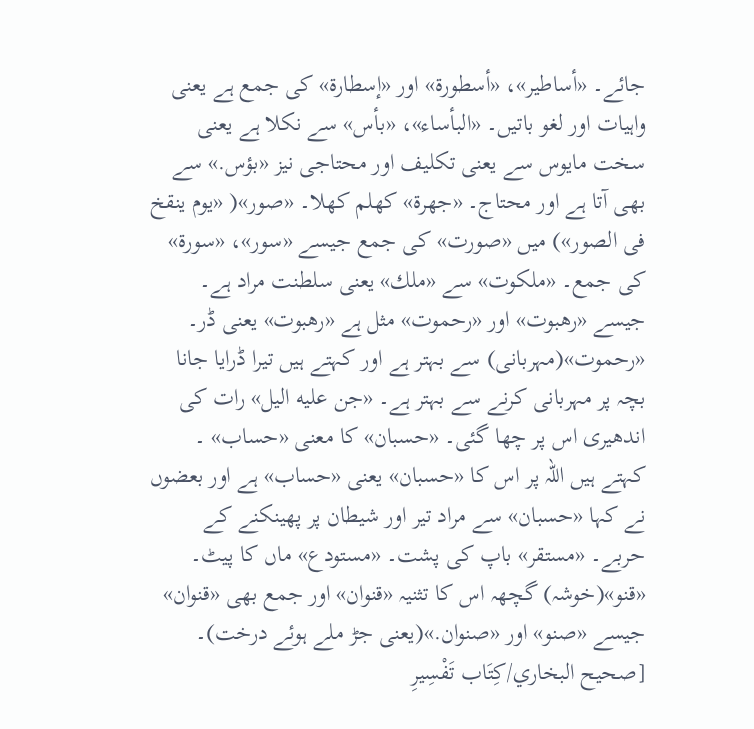جائے۔ «أساطير»، «أسطورة» اور «إسطارة» کی جمع ہے یعنی واہیات اور لغو باتیں۔ «البأساء»، «بأس» سے نکلا ہے یعنی سخت مایوس سے یعنی تکلیف اور محتاجی نیز «بؤس.» سے بھی آتا ہے اور محتاج۔ «جهرة» کھلم کھلا۔ «صور»( «يوم ينقخ فى الصور») میں «صورت» کی جمع جیسے «سور»، «سورة» کی جمع۔ «ملكوت» سے «ملك» یعنی سلطنت مراد ہے۔ جیسے «رهبوت» اور «رحموت» مثل ہے «رهبوت» یعنی ڈر۔ «رحموت»(مہربانی) سے بہتر ہے اور کہتے ہیں تیرا ڈرایا جانا بچہ پر مہربانی کرنے سے بہتر ہے۔ «جن عليه اليل» رات کی اندھیری اس پر چھا گئی۔ «حسبان» کا معنی «حساب» ۔ کہتے ہیں اللہ پر اس کا «حسبان» یعنی «حساب» ہے اور بعضوں نے کہا «حسبان» سے مراد تیر اور شیطان پر پھینکنے کے حربے۔ «مستقر» باپ کی پشت۔ «مستودع» ماں کا پیٹ۔ «قنو»(خوشہ) گچھہ اس کا تثنیہ «قنوان» اور جمع بھی «قنوان» جیسے «صنو» اور «صنوان.»(یعنی جڑ ملے ہوئے درخت)۔ [صحيح البخاري/كِتَاب تَفْسِيرِ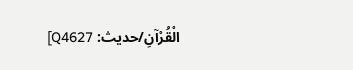الْقُرْآنِ/حدیث: Q4627]